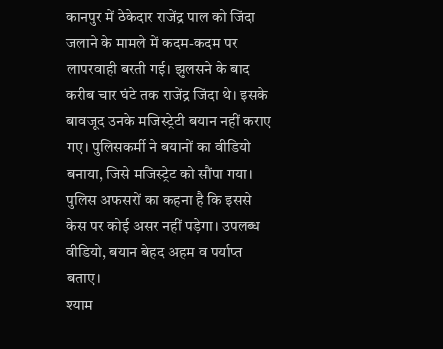कानपुर में ठेकेदार राजेंद्र पाल को जिंदा जलाने के मामले में कदम-कदम पर लापरवाही बरती गई। झुलसने के बाद करीब चार घंटे तक राजेंद्र जिंदा थे। इसके बावजूद उनके मजिस्ट्रेटी बयान नहीं कराए गए। पुलिसकर्मी ने बयानों का वीडियो बनाया, जिसे मजिस्ट्रेट को सौंपा गया। पुलिस अफसरों का कहना है कि इससे केस पर कोई असर नहीं पड़ेगा। उपलब्ध वीडियो, बयान बेहद अहम व पर्याप्त बताए।
श्याम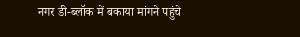नगर डी-ब्लॉक में बकाया मांगने पहुंचे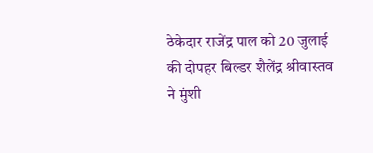ठेकेदार राजेंद्र पाल को 20 जुलाई की दोपहर बिल्डर शैलेंद्र श्रीवास्तव ने मुंशी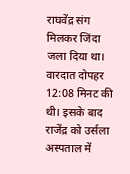राघवेंद्र संग मिलकर जिंदा जला दिया था। वारदात दोपहर 12:08 मिनट की थी। इसके बाद राजेंद्र को उर्सला अस्पताल में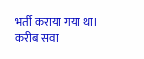भर्ती कराया गया था। करीब सवा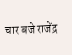चार बजे राजेंद्र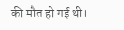की मौत हो गई थी।